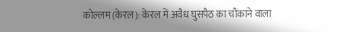कोल्लम (केरल): केरल में अवैध घुसपैठ का चौंकाने वाला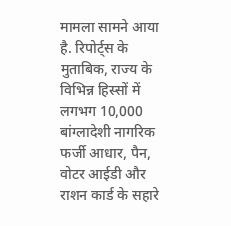मामला सामने आया है. रिपोर्ट्स के मुताबिक, राज्य के विभिन्न हिस्सों में लगभग 10,000 बांग्लादेशी नागरिक फर्जी आधार, पैन, वोटर आईडी और राशन कार्ड के सहारे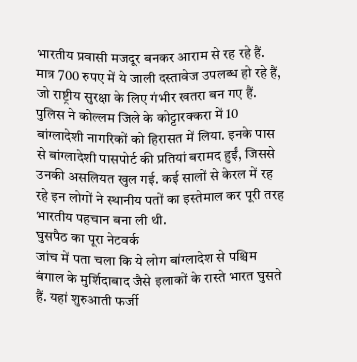भारतीय प्रवासी मजदूर बनकर आराम से रह रहे हैं. मात्र 700 रुपए में ये जाली दस्तावेज उपलब्ध हो रहे हैं, जो राष्ट्रीय सुरक्षा के लिए गंभीर खतरा बन गए हैं.
पुलिस ने कोल्लम जिले के कोट्टारक्करा में 10 बांग्लादेशी नागरिकों को हिरासत में लिया. इनके पास से बांग्लादेशी पासपोर्ट की प्रतियां बरामद हुईं, जिससे उनकी असलियत खुल गई. कई सालों से केरल में रह रहे इन लोगों ने स्थानीय पतों का इस्तेमाल कर पूरी तरह भारतीय पहचान बना ली थी.
घुसपैठ का पूरा नेटवर्क
जांच में पता चला कि ये लोग बांग्लादेश से पश्चिम बंगाल के मुर्शिदाबाद जैसे इलाकों के रास्ते भारत घुसते हैं. यहां शुरुआती फर्जी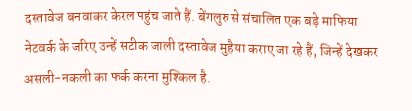दस्तावेज बनवाकर केरल पहुंच जाते हैं. बेंगलुरु से संचालित एक बड़े माफिया नेटवर्क के जरिए उन्हें सटीक जाली दस्तावेज मुहैया कराए जा रहे हैं, जिन्हें देखकर असली-नकली का फर्क करना मुश्किल है.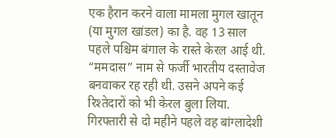एक हैरान करने वाला मामला मुगल खातून (या मुगल खांडल) का है. वह 13 साल पहले पश्चिम बंगाल के रास्ते केरल आई थी. “ममदास” नाम से फर्जी भारतीय दस्तावेज बनवाकर रह रही थी. उसने अपने कई रिश्तेदारों को भी केरल बुला लिया. गिरफ्तारी से दो महीने पहले वह बांग्लादेशी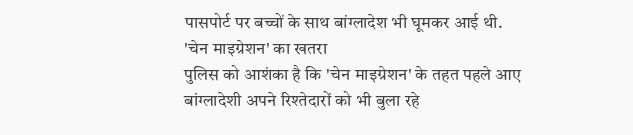पासपोर्ट पर बच्चों के साथ बांग्लादेश भी घूमकर आई थी.
'चेन माइग्रेशन' का खतरा
पुलिस को आशंका है कि 'चेन माइग्रेशन' के तहत पहले आए बांग्लादेशी अपने रिश्तेदारों को भी बुला रहे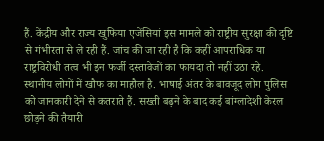हैं. केंद्रीय और राज्य खुफिया एजेंसियां इस मामले को राष्ट्रीय सुरक्षा की दृष्टि से गंभीरता से ले रही हैं. जांच की जा रही है कि कहीं आपराधिक या राष्ट्रविरोधी तत्व भी इन फर्जी दस्तावेजों का फायदा तो नहीं उठा रहे.
स्थानीय लोगों में खौफ का माहौल है. भाषाई अंतर के बावजूद लोग पुलिस को जानकारी देने से कतराते हैं. सख्ती बढ़ने के बाद कई बांग्लादेशी केरल छोड़ने की तैयारी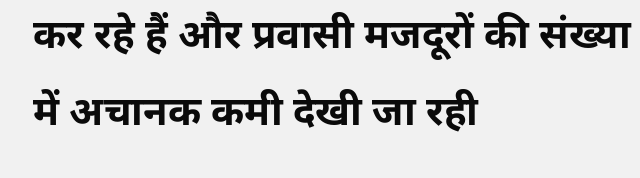कर रहे हैं और प्रवासी मजदूरों की संख्या में अचानक कमी देखी जा रही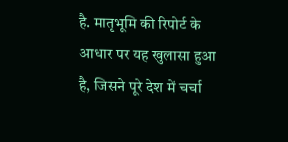है. मातृभूमि की रिपोर्ट के आधार पर यह खुलासा हुआ है, जिसने पूरे देश में चर्चा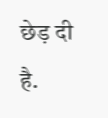छेड़ दी है.